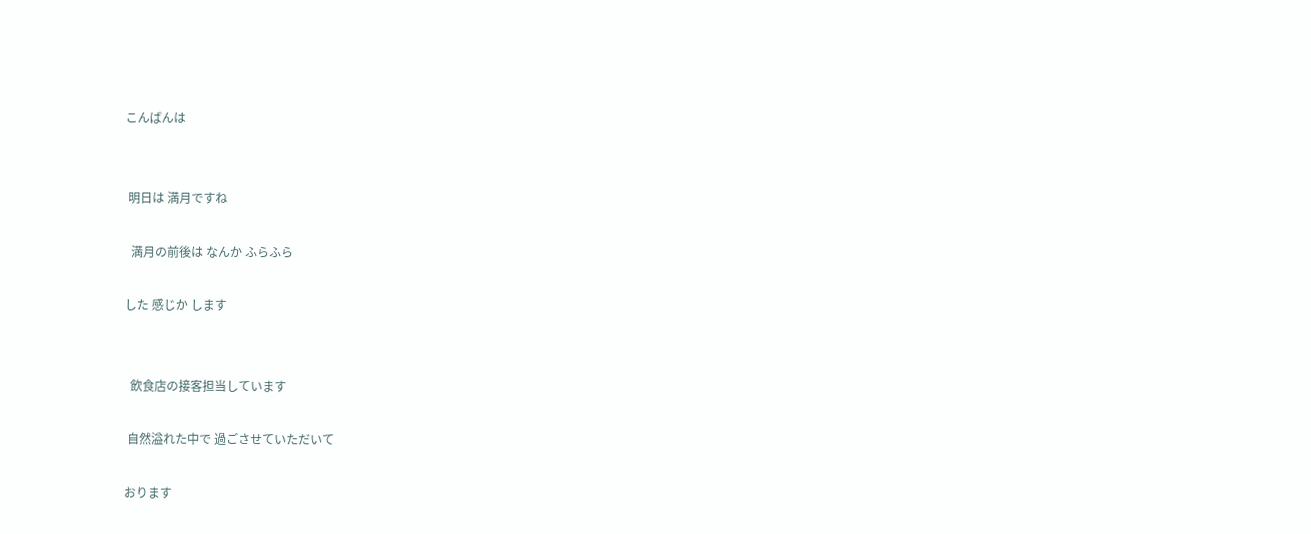こんばんは


 明日は 満月ですね

  満月の前後は なんか ふらふら

した 感じか します


  飲食店の接客担当しています

 自然溢れた中で 過ごさせていただいて

おります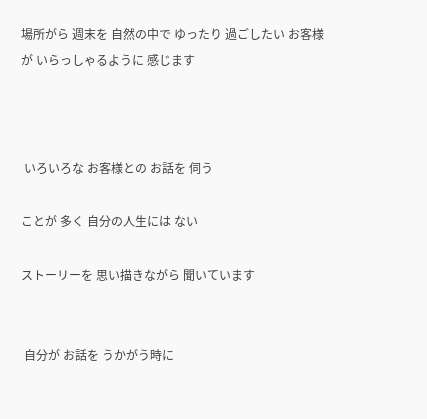場所がら 週末を 自然の中で ゆったり 過ごしたい お客様が いらっしゃるように 感じます



 いろいろな お客様との お話を 伺う

ことが 多く 自分の人生には ない

ストーリーを 思い描きながら 聞いています


 自分が お話を うかがう時に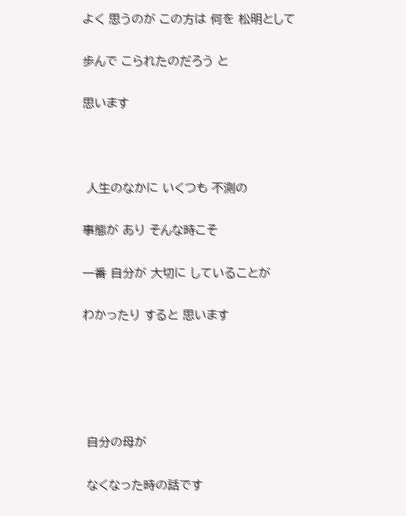よく 思うのが この方は 何を 松明として

歩んで こられたのだろう と

思います



 人生のなかに いくつも 不測の

事態が あり そんな時こそ

一番 自分が 大切に していることが

わかったり すると 思います





 自分の母が

 なくなった時の話です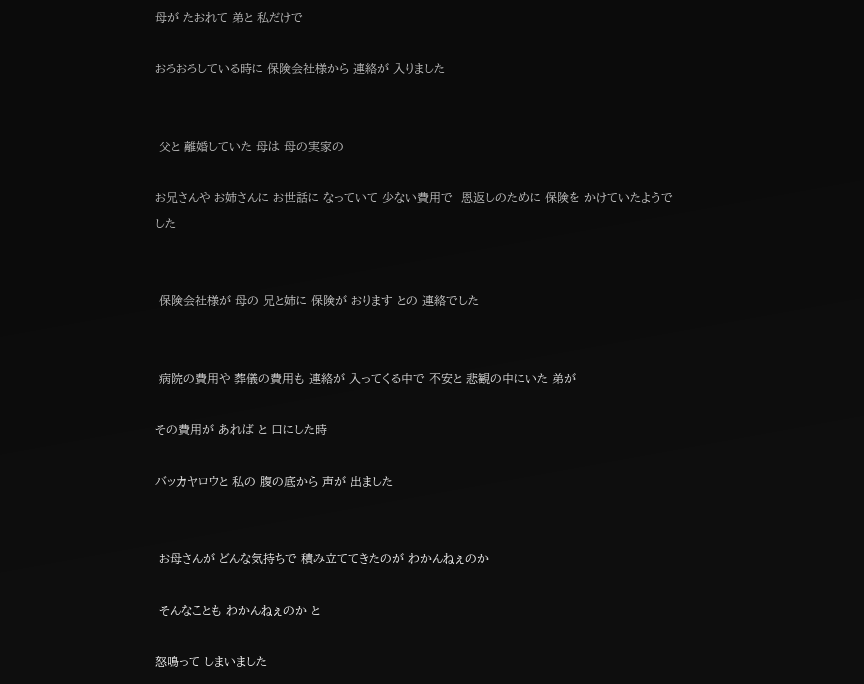母が たおれて 弟と 私だけで

おろおろしている時に 保険会社様から 連絡が 入りました


 父と 離婚していた 母は 母の実家の

お兄さんや お姉さんに お世話に なっていて 少ない費用で  恩返しのために 保険を かけていたようでした


 保険会社様が 母の 兄と姉に 保険が おります との 連絡でした


 病院の費用や 葬儀の費用も 連絡が 入ってくる中で 不安と 悲観の中にいた 弟が

その費用が あれば と 口にした時

バッカヤロウと 私の 腹の底から 声が 出ました


 お母さんが どんな気持ちで 積み立ててきたのが わかんねぇのか

 そんなことも わかんねぇのか と

怒鳴って しまいました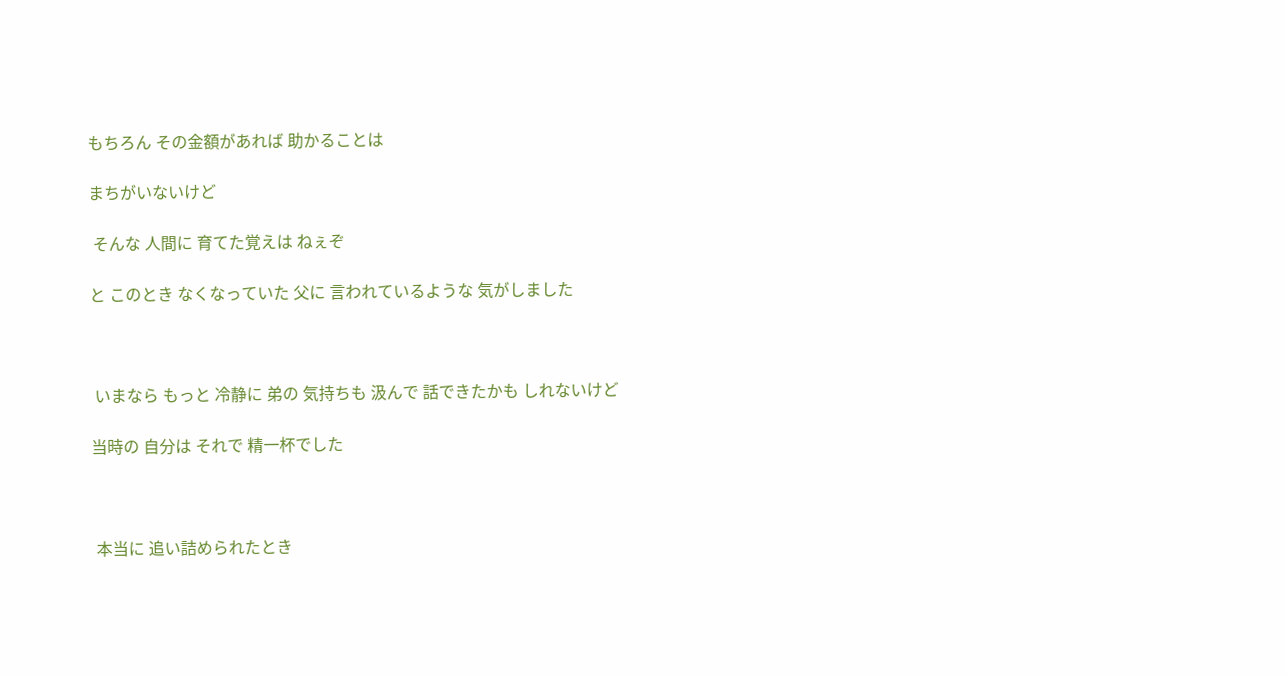もちろん その金額があれば 助かることは

まちがいないけど

 そんな 人間に 育てた覚えは ねぇぞ

と このとき なくなっていた 父に 言われているような 気がしました



 いまなら もっと 冷静に 弟の 気持ちも 汲んで 話できたかも しれないけど

当時の 自分は それで 精一杯でした



 本当に 追い詰められたとき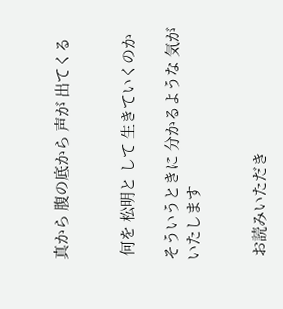真から 腹の底から 声が 出てくる


 何を 松明と して 生きていくのか

そういうときに 分かるような 気がいたします


 お読みいただき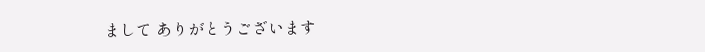まして ありがとうございます